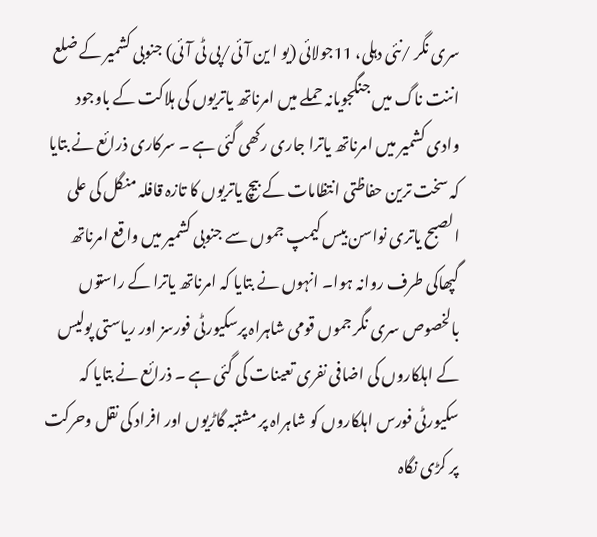سری نگر /نئی دہلی، 11جولائی (یو ا ین آئی/پی ٹی آئی) جنوبی کشمیر کے ضلع اننت ناگ میں جنگجویانہ حملے میں امرناتھ یاتریوں کی ہلاکت کے باوجود وادی کشمیر میں امرناتھ یاترا جاری رکھی گئی ہے ۔ سرکاری ذرائع نے بتایا کہ سخت ترین حفاظتی انتظامات کے بیچ یاتریوں کا تازہ قافلہ منگل کی علی الصبح یاتری نواسن بیس کیمپ جموں سے جنوبی کشمیر میں واقع امرناتھ گپھاکی طرف روانہ ہوا۔ انہوں نے بتایا کہ امرناتھ یاترا کے راستوں بالخصوص سری نگر جموں قومی شاہراہ پرسکیورٹی فورسز اور ریاستی پولیس کے اہلکاروں کی اضافی نفری تعینات کی گئی ہے ۔ ذرائع نے بتایا کہ سکیورٹی فورس اہلکاروں کو شاہراہ پر مشتبہ گاڑیوں اور افراد کی نقل وحرکت پر کڑی نگاہ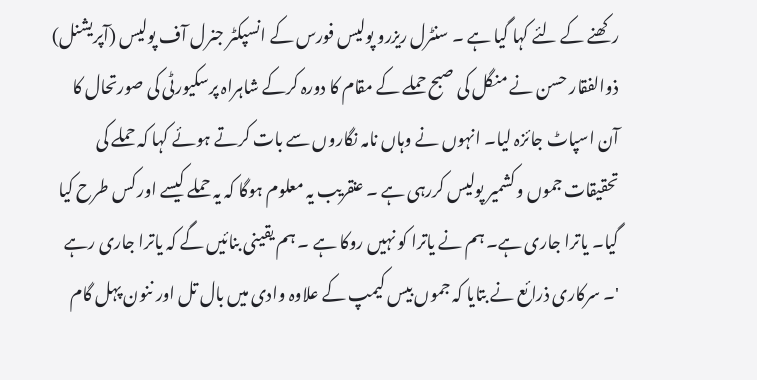رکھنے کے لئے کہا گیا ہے ۔ سنٹرل ریزرو پولیس فورس کے انسپکٹر جنرل آف پولیس (آپریشنل) ذوالفقار حسن نے منگل کی صبح حملے کے مقام کا دورہ کرکے شاہراہ پرسکیورٹی کی صورتحال کا آن اسپاٹ جائزہ لیا۔ انہوں نے وہاں نامہ نگاروں سے بات کرتے ہوئے کہا کہ حملے کی تحقیقات جموں وکشمیر پولیس کررہی ہے ۔ عنقریب یہ معلوم ہوگا کہ یہ حملے کیسے اور کس طرح کیا گیا۔ یاترا جاری ہے۔ ہم نے یاترا کو نہیں روکا ہے ۔ ہم یقینی بنائیں گے کہ یاترا جاری رہے '۔ سرکاری ذرائع نے بتایا کہ جموں بیس کیمپ کے علاوہ وادی میں بال تل اور ننون پہل گام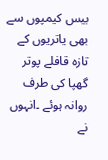بیس کیمپوں سے بھی یاتریوں کے تازہ قافلے پوتر گھپا کی طرف روانہ ہوئے ۔انہوں نے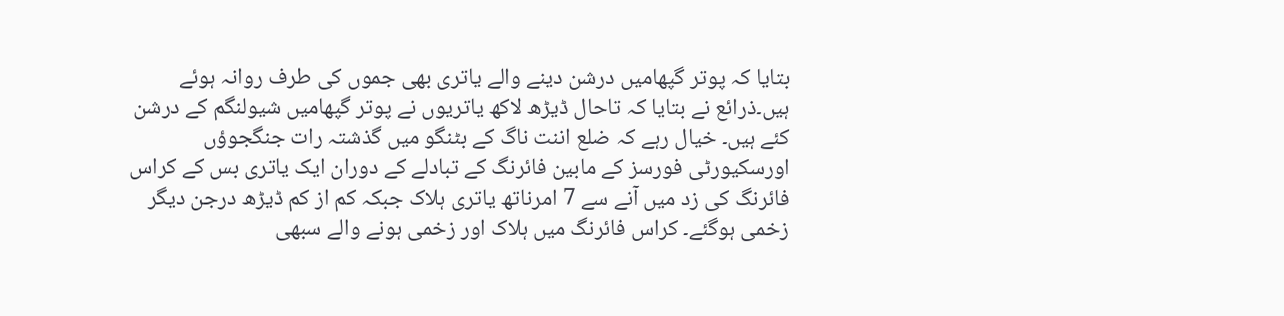بتایا کہ پوتر گپھامیں درشن دینے والے یاتری بھی جموں کی طرف روانہ ہوئے ہیں۔ذرائع نے بتایا کہ تاحال ڈیڑھ لاکھ یاتریوں نے پوتر گپھامیں شیولنگم کے درشن کئے ہیں۔ خیال رہے کہ ضلع اننت ناگ کے بٹنگو میں گذشتہ رات جنگجوؤں اورسکیورٹی فورسز کے مابین فائرنگ کے تبادلے کے دوران ایک یاتری بس کے کراس فائرنگ کی زد میں آنے سے 7 امرناتھ یاتری ہلاک جبکہ کم از کم ڈیڑھ درجن دیگر زخمی ہوگئے۔ کراس فائرنگ میں ہلاک اور زخمی ہونے والے سبھی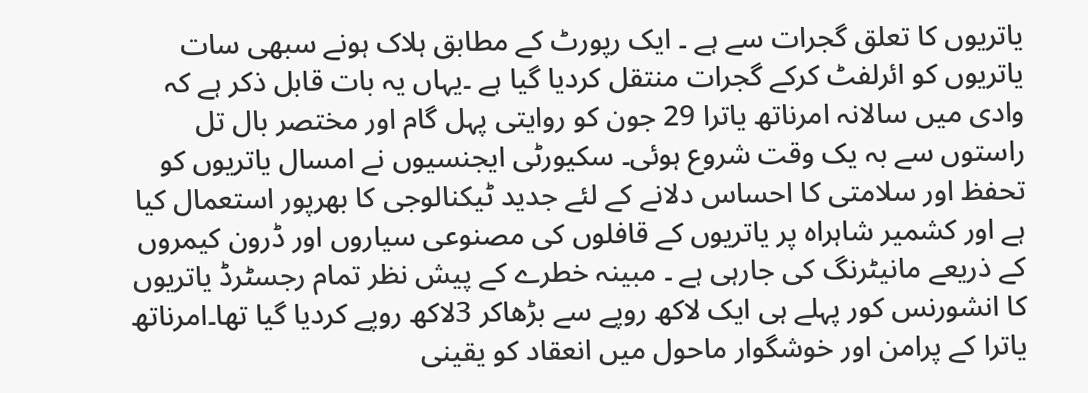یاتریوں کا تعلق گجرات سے ہے ۔ ایک رپورٹ کے مطابق ہلاک ہونے سبھی سات یاتریوں کو ائرلفٹ کرکے گجرات منتقل کردیا گیا ہے ۔یہاں یہ بات قابل ذکر ہے کہ وادی میں سالانہ امرناتھ یاترا 29 جون کو روایتی پہل گام اور مختصر بال تل راستوں سے بہ یک وقت شروع ہوئی۔ سکیورٹی ایجنسیوں نے امسال یاتریوں کو تحفظ اور سلامتی کا احساس دلانے کے لئے جدید ٹیکنالوجی کا بھرپور استعمال کیا ہے اور کشمیر شاہراہ پر یاتریوں کے قافلوں کی مصنوعی سیاروں اور ڈرون کیمروں کے ذریعے مانیٹرنگ کی جارہی ہے ۔ مبینہ خطرے کے پیش نظر تمام رجسٹرڈ یاتریوں کا انشورنس کور پہلے ہی ایک لاکھ روپے سے بڑھاکر 3لاکھ روپے کردیا گیا تھا۔امرناتھ یاترا کے پرامن اور خوشگوار ماحول میں انعقاد کو یقینی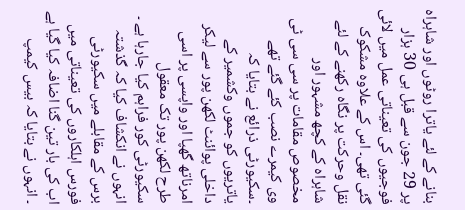بنانے کے لئے یاترا روٹوں اور شاہراہ پر 29 جون سے قبل ہی 30 ہزار فوجیوں کی تعیناتی عمل میں لائی گئی تھی۔ اس کے علاوہ مشکوک نقل وحرکت پر نگاہ رکھنے کے لئے شاہراہ کے کچھ مشہور اور مخصوص مقامات پر سی سی ٹی وی کیمرے نصب کئے گئے تھے ۔سکیورٹی ذرائع نے بتایا کہ یاتریوں کو جموں وکشمیر کے داخلی پوائنٹ لکھن پور سے لیکر امرناتھ گھپا اور واپسی پر اسی طرح لکھن پور تک معقول سکیورٹی کور فراہم کیا جارہا ہے ۔ انہوں نے انکشاف کیا کہ گذشتہ برس کے مقابلے میں سکیورٹی فورس اہلکاروں کی تعیناتی میں اب کی بار تین گنا اضافہ کیا گیا ہے ۔ انہوں نے بتایا کہ بیس کیمپ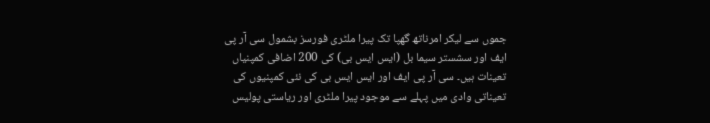جموں سے لیکر امرناتھ گھپا تک پیرا ملٹری فورسز بشمول سی آر پی ایف اور سشستر سیما بل (ایس ایس بی) کی 200 اضافی کمپنیاں تعینات ہیں۔ سی آر پی ایف اور ایس ایس بی کی نئی کمپنیوں کی تعیناتی وادی میں پہلے سے موجود پیرا ملٹری اور ریاستی پولیس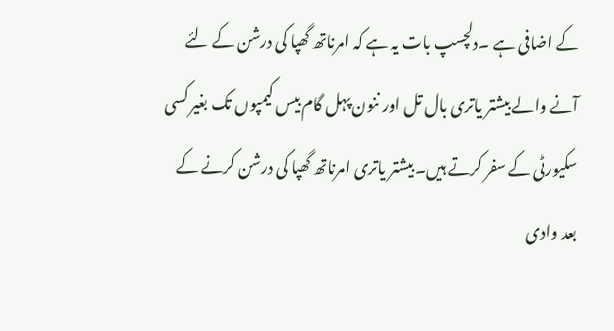کے اضافی ہے ۔دلچسپ بات یہ ہے کہ امرناتھ گھپا کی درشن کے لئے آنے والے بیشتر یاتری بال تل اور ننون پہل گام بیس کیمپوں تک بغیر کسی سکیورٹی کے سفر کرتے ہیں۔ بیشتر یاتری امرناتھ گھپا کی درشن کرنے کے بعد وادی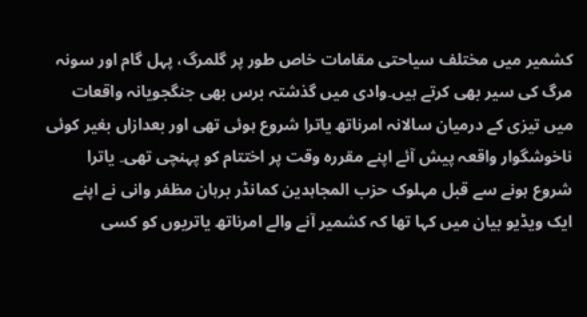کشمیر میں مختلف سیاحتی مقامات خاص طور پر گلمرگ، پہل گام اور سونہ مرگ کی سیر بھی کرتے ہیں۔وادی میں گذشتہ برس بھی جنگجویانہ واقعات میں تیزی کے درمیان سالانہ امرناتھ یاترا شروع ہوئی تھی اور بعدازاں بغیر کوئی ناخوشگوار واقعہ پیش آئے اپنے مقررہ وقت پر اختتام کو پہنچی تھی۔ یاترا شروع ہونے سے قبل مہلوک حزب المجاہدین کمانڈر برہان مظفر وانی نے اپنے ایک ویڈیو بیان میں کہا تھا کہ کشمیر آنے والے امرناتھ یاتریوں کو کسی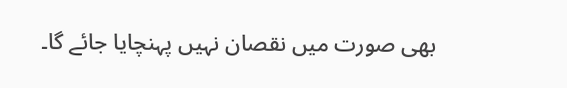بھی صورت میں نقصان نہیں پہنچایا جائے گا۔